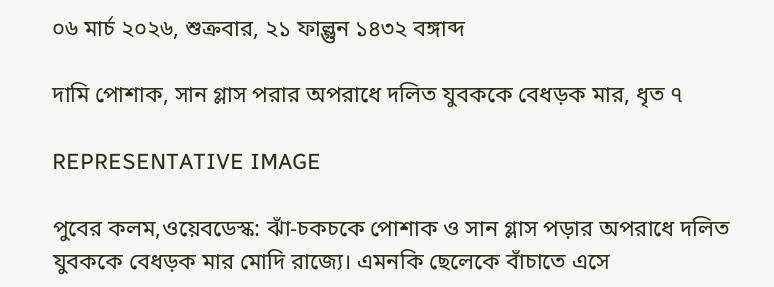০৬ মার্চ ২০২৬, শুক্রবার, ২১ ফাল্গুন ১৪৩২ বঙ্গাব্দ

দামি পোশাক, সান গ্লাস পরার অপরাধে দলিত যুবককে বেধড়ক মার, ধৃত ৭

REPRESENTATIVE IMAGE

পুবের কলম,ওয়েবডেস্ক: ঝাঁ-চকচকে পোশাক ও সান গ্লাস পড়ার অপরাধে দলিত যুবককে বেধড়ক মার মোদি রাজ্যে। এমনকি ছেলেকে বাঁচাতে এসে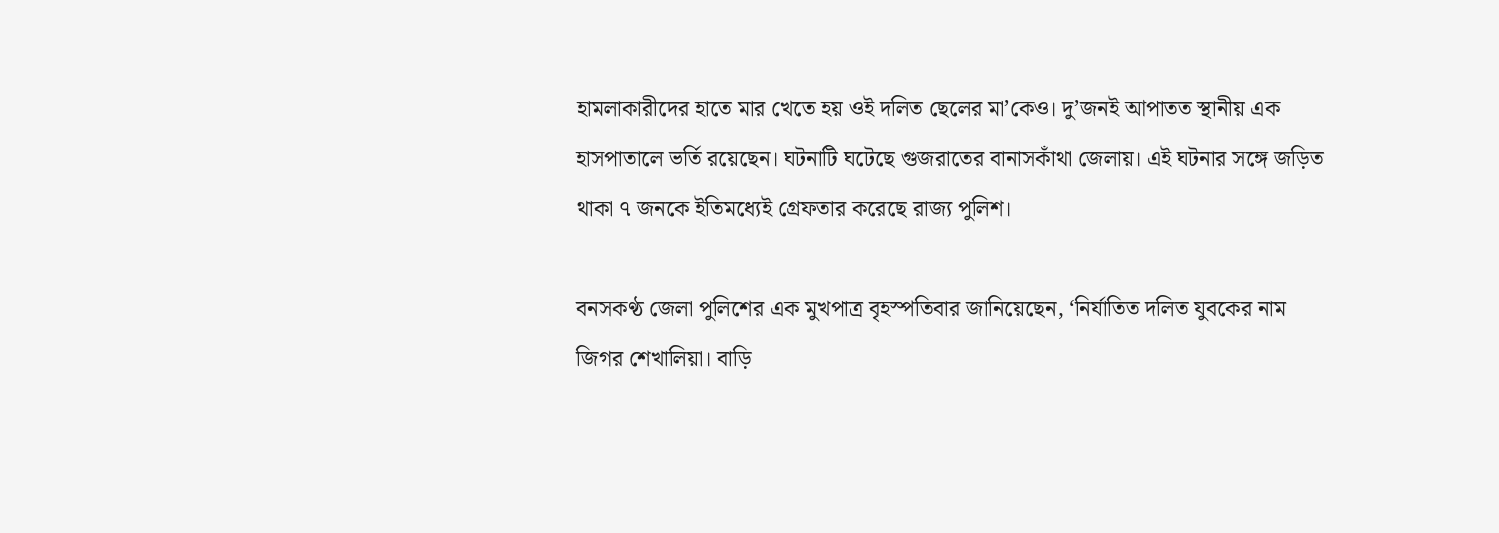হামলাকারীদের হাতে মার খেতে হয় ওই দলিত ছেলের মা’কেও। দু’জনই আপাতত স্থানীয় এক হাসপাতালে ভর্তি রয়েছেন। ঘটনাটি ঘটেছে গুজরাতের বানাসকাঁথা জেলায়। এই ঘটনার সঙ্গে জড়িত থাকা ৭ জনকে ইতিমধ্যেই গ্রেফতার করেছে রাজ্য পুলিশ।

বনসকণ্ঠ জেলা পুলিশের এক মুখপাত্র বৃহস্পতিবার জানিয়েছেন, ‘নির্যাতিত দলিত যুবকের নাম  জিগর শেখালিয়া। বাড়ি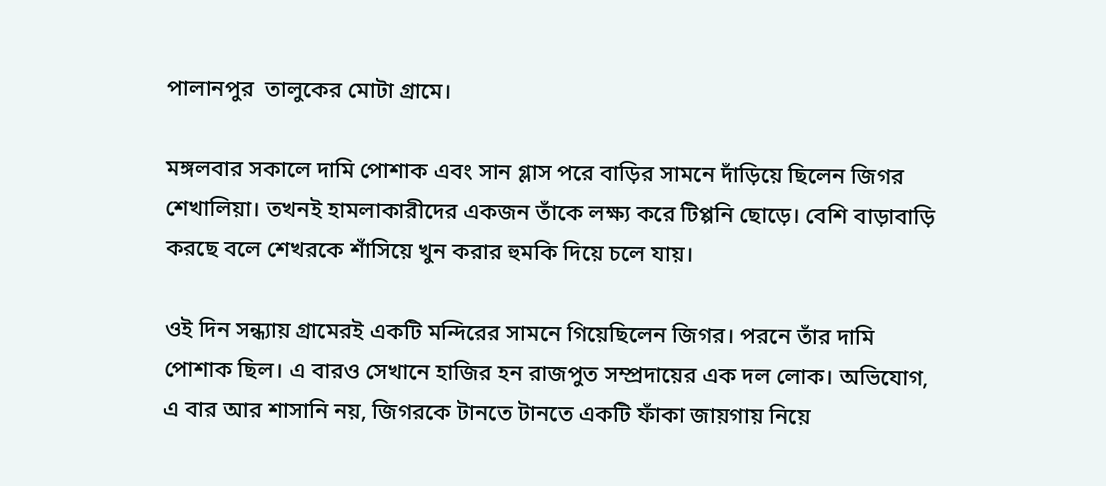পালানপুর  তালুকের মোটা গ্রামে।

মঙ্গলবার সকালে দামি পোশাক এবং সান গ্লাস পরে বাড়ির সামনে দাঁড়িয়ে ছিলেন জিগর শেখালিয়া। তখনই হামলাকারীদের একজন তাঁকে লক্ষ্য করে টিপ্পনি ছোড়ে। বেশি বাড়াবাড়ি করছে বলে শেখরকে শাঁসিয়ে খুন করার হুমকি দিয়ে চলে যায়।

ওই দিন সন্ধ্যায় গ্রামেরই একটি মন্দিরের সামনে গিয়েছিলেন জিগর। পরনে তাঁর দামি পোশাক ছিল। এ বারও সেখানে হাজির হন রাজপুত সম্প্রদায়ের এক দল লোক। অভিযোগ, এ বার আর শাসানি নয়, জিগরকে টানতে টানতে একটি ফাঁকা জায়গায় নিয়ে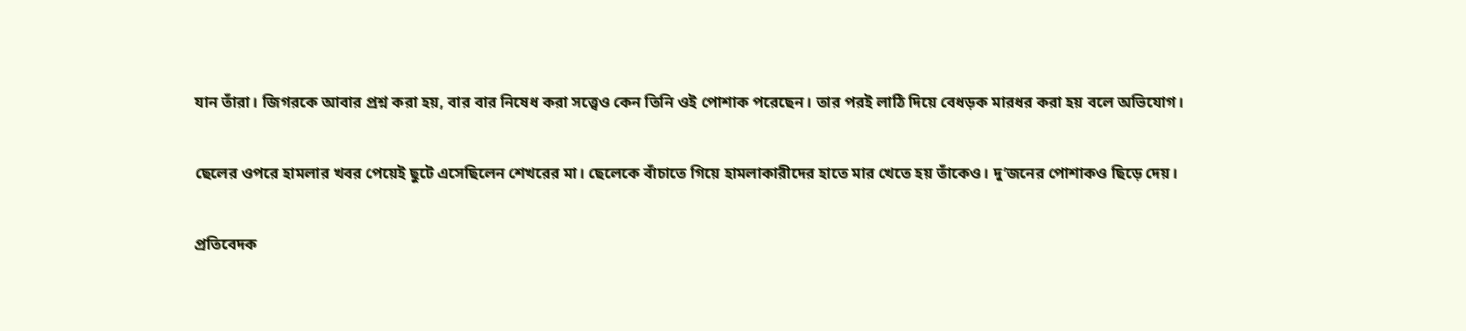যান তাঁরা। জিগরকে আবার প্রশ্ন করা হয়, বার বার নিষেধ করা সত্ত্বেও কেন তিনি ওই পোশাক পরেছেন। তার পরই লাঠি দিয়ে বেধড়ক মারধর করা হয় বলে অভিযোগ।

ছেলের ওপরে হামলার খবর পেয়েই ছুটে এসেছিলেন শেখরের মা। ছেলেকে বাঁচাতে গিয়ে হামলাকারীদের হাতে মার খেতে হয় তাঁকেও। দু’জনের পোশাকও ছিড়ে দেয়।

প্রতিবেদক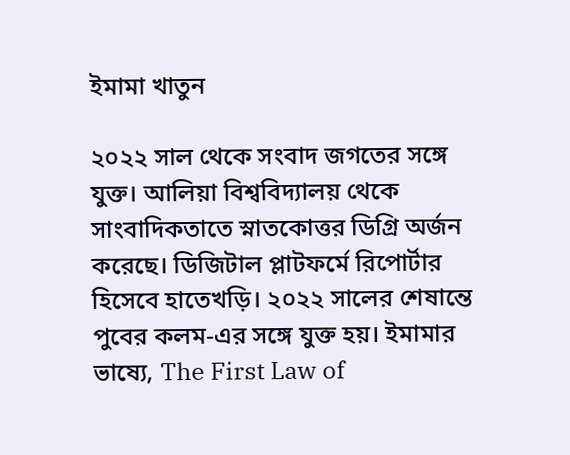ইমামা খাতুন

২০২২ সাল থেকে সংবাদ জগতের সঙ্গে যুক্ত। আলিয়া বিশ্ববিদ্যালয় থেকে সাংবাদিকতাতে স্নাতকোত্তর ডিগ্রি অর্জন করেছে। ডিজিটাল প্লাটফর্মে রিপোর্টার হিসেবে হাতেখড়ি। ২০২২ সালের শেষান্তে পুবের কলম-এর সঙ্গে যুক্ত হয়। ইমামার ভাষ্যে, The First Law of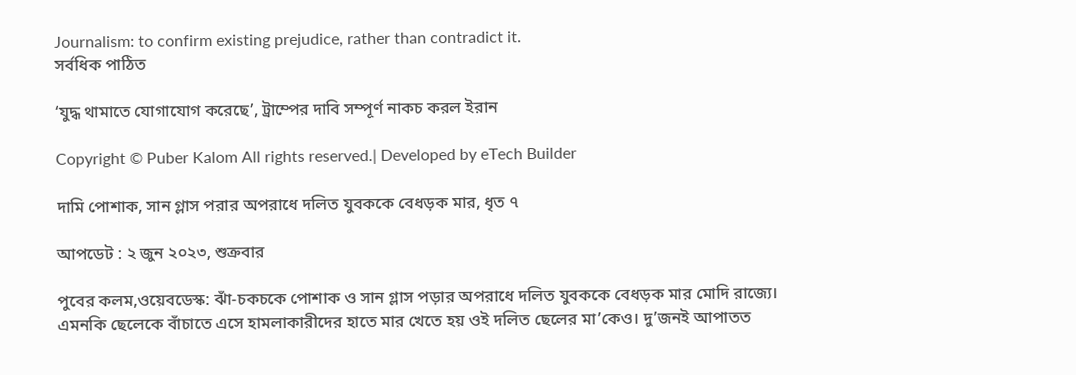Journalism: to confirm existing prejudice, rather than contradict it.
সর্বধিক পাঠিত

‘যুদ্ধ থামাতে যোগাযোগ করেছে’, ট্রাম্পের দাবি সম্পূর্ণ নাকচ করল ইরান

Copyright © Puber Kalom All rights reserved.| Developed by eTech Builder

দামি পোশাক, সান গ্লাস পরার অপরাধে দলিত যুবককে বেধড়ক মার, ধৃত ৭

আপডেট : ২ জুন ২০২৩, শুক্রবার

পুবের কলম,ওয়েবডেস্ক: ঝাঁ-চকচকে পোশাক ও সান গ্লাস পড়ার অপরাধে দলিত যুবককে বেধড়ক মার মোদি রাজ্যে। এমনকি ছেলেকে বাঁচাতে এসে হামলাকারীদের হাতে মার খেতে হয় ওই দলিত ছেলের মা’কেও। দু’জনই আপাতত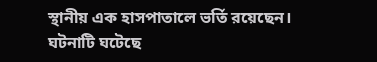স্থানীয় এক হাসপাতালে ভর্তি রয়েছেন। ঘটনাটি ঘটেছে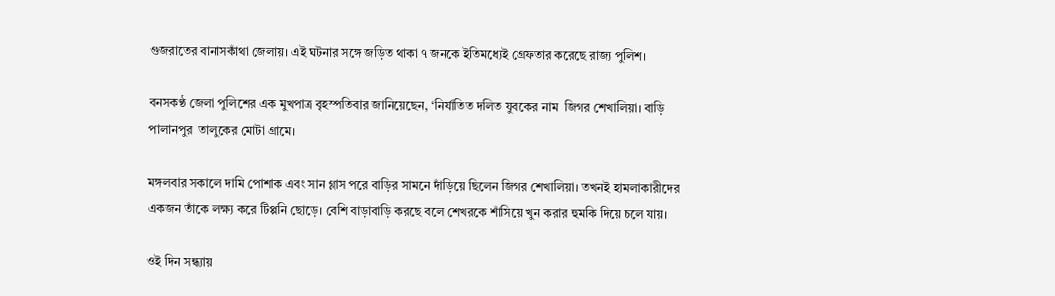গুজরাতের বানাসকাঁথা জেলায়। এই ঘটনার সঙ্গে জড়িত থাকা ৭ জনকে ইতিমধ্যেই গ্রেফতার করেছে রাজ্য পুলিশ।

বনসকণ্ঠ জেলা পুলিশের এক মুখপাত্র বৃহস্পতিবার জানিয়েছেন, ‘নির্যাতিত দলিত যুবকের নাম  জিগর শেখালিয়া। বাড়ি পালানপুর  তালুকের মোটা গ্রামে।

মঙ্গলবার সকালে দামি পোশাক এবং সান গ্লাস পরে বাড়ির সামনে দাঁড়িয়ে ছিলেন জিগর শেখালিয়া। তখনই হামলাকারীদের একজন তাঁকে লক্ষ্য করে টিপ্পনি ছোড়ে। বেশি বাড়াবাড়ি করছে বলে শেখরকে শাঁসিয়ে খুন করার হুমকি দিয়ে চলে যায়।

ওই দিন সন্ধ্যায়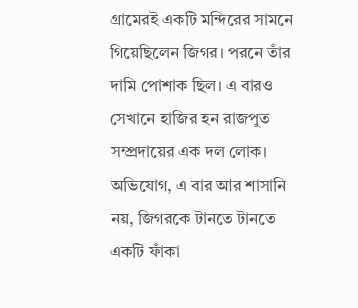গ্রামেরই একটি মন্দিরের সামনে গিয়েছিলেন জিগর। পরনে তাঁর দামি পোশাক ছিল। এ বারও সেখানে হাজির হন রাজপুত সম্প্রদায়ের এক দল লোক। অভিযোগ, এ বার আর শাসানি নয়, জিগরকে টানতে টানতে একটি ফাঁকা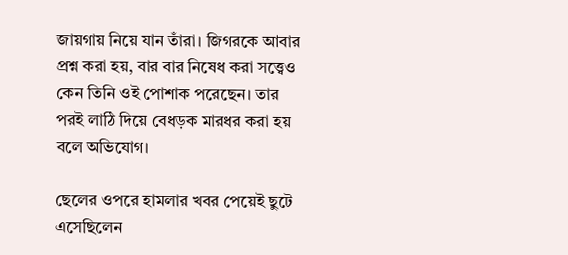জায়গায় নিয়ে যান তাঁরা। জিগরকে আবার প্রশ্ন করা হয়, বার বার নিষেধ করা সত্ত্বেও কেন তিনি ওই পোশাক পরেছেন। তার পরই লাঠি দিয়ে বেধড়ক মারধর করা হয় বলে অভিযোগ।

ছেলের ওপরে হামলার খবর পেয়েই ছুটে এসেছিলেন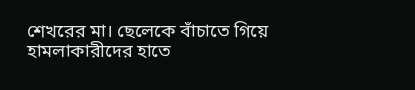শেখরের মা। ছেলেকে বাঁচাতে গিয়ে হামলাকারীদের হাতে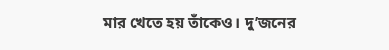মার খেতে হয় তাঁকেও। দু’জনের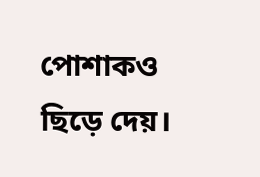পোশাকও ছিড়ে দেয়।